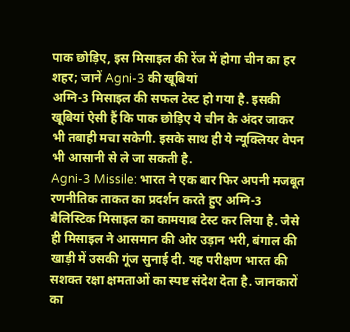पाक छोड़िए, इस मिसाइल की रेंज में होगा चीन का हर शहर; जानें Agni-3 की खूबियां
अग्नि-3 मिसाइल की सफल टेस्ट हो गया है. इसकी खूबियां ऐसी हैं कि पाक छोड़िए ये चीन के अंदर जाकर भी तबाही मचा सकेगी. इसके साथ ही ये न्यूक्लियर वेपन भी आसानी से ले जा सकती है.
Agni-3 Missile: भारत ने एक बार फिर अपनी मजबूत रणनीतिक ताकत का प्रदर्शन करते हुए अग्नि-3 बैलिस्टिक मिसाइल का कामयाब टेस्ट कर लिया है. जैसे ही मिसाइल ने आसमान की ओर उड़ान भरी, बंगाल की खाड़ी में उसकी गूंज सुनाई दी. यह परीक्षण भारत की सशक्त रक्षा क्षमताओं का स्पष्ट संदेश देता है. जानकारों का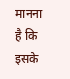मानना है कि इसके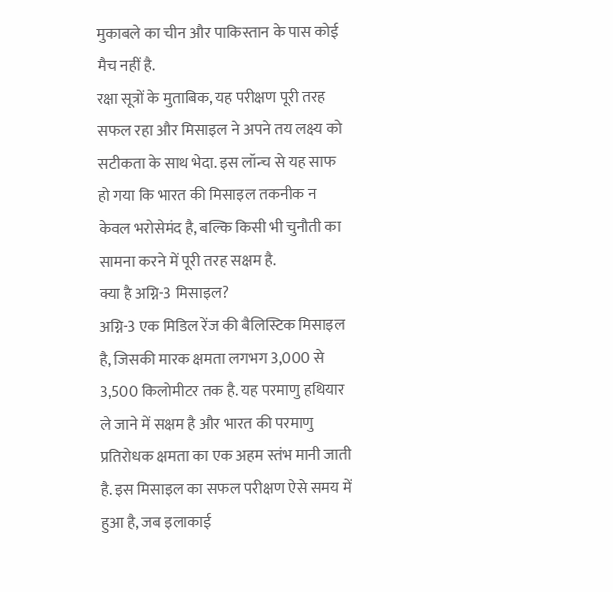मुकाबले का चीन और पाकिस्तान के पास कोई मैच नहीं है.
रक्षा सूत्रों के मुताबिक, यह परीक्षण पूरी तरह सफल रहा और मिसाइल ने अपने तय लक्ष्य को सटीकता के साथ भेदा. इस लॉन्च से यह साफ हो गया कि भारत की मिसाइल तकनीक न केवल भरोसेमंद है, बल्कि किसी भी चुनौती का सामना करने में पूरी तरह सक्षम है.
क्या है अग्नि-3 मिसाइल?
अग्नि-3 एक मिडिल रेंज की बैलिस्टिक मिसाइल है, जिसकी मारक क्षमता लगभग 3,000 से 3,500 किलोमीटर तक है. यह परमाणु हथियार ले जाने में सक्षम है और भारत की परमाणु प्रतिरोधक क्षमता का एक अहम स्तंभ मानी जाती है. इस मिसाइल का सफल परीक्षण ऐसे समय में हुआ है, जब इलाकाई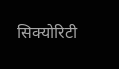सिक्योरिटी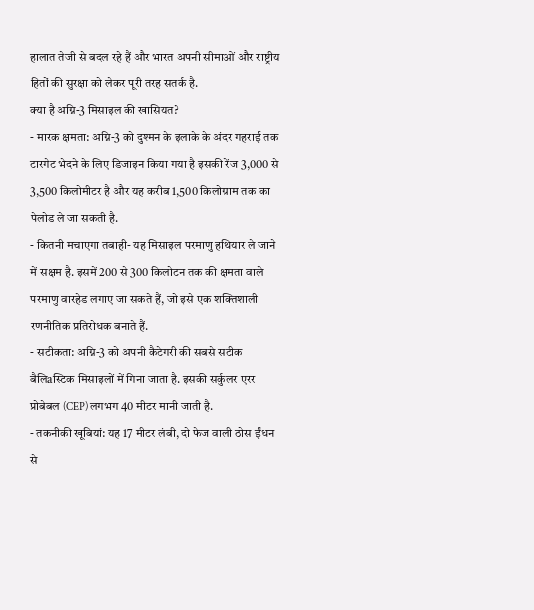हालात तेजी से बदल रहे हैं और भारत अपनी सीमाओं और राष्ट्रीय हितों की सुरक्षा को लेकर पूरी तरह सतर्क है.
क्या है अग्नि-3 मिसाइल की खासियत?
- मारक क्षमता: अग्नि-3 को दुश्मन के इलाके के अंदर गहराई तक टारगेट भेदने के लिए डिजाइन किया गया है इसकी रेंज 3,000 से 3,500 किलोमीटर है और यह करीब 1,500 किलोग्राम तक का पेलोड ले जा सकती है.
- कितनी मचाएगा तबाही- यह मिसाइल परमाणु हथियार ले जाने में सक्षम है. इसमें 200 से 300 किलोटन तक की क्षमता वाले परमाणु वारहेड लगाए जा सकते हैं, जो इसे एक शक्तिशाली रणनीतिक प्रतिरोधक बनाते हैं.
- सटीकता: अग्नि-3 को अपनी कैटेगरी की सबसे सटीक बैलिaस्टिक मिसाइलों में गिना जाता है. इसकी सर्कुलर एरर प्रोबेबल (CEP) लगभग 40 मीटर मानी जाती है.
- तकनीकी खूबियां: यह 17 मीटर लंबी, दो फेज वाली ठोस ईंधन से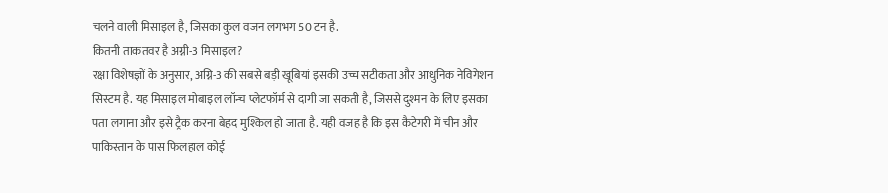चलने वाली मिसाइल है, जिसका कुल वजन लगभग 50 टन है.
कितनी ताकतवर है अग्नी-3 मिसाइल?
रक्षा विशेषज्ञों के अनुसार, अग्नि-3 की सबसे बड़ी खूबियां इसकी उच्च सटीकता और आधुनिक नेविगेशन सिस्टम है. यह मिसाइल मोबाइल लॉन्च प्लेटफॉर्म से दागी जा सकती है, जिससे दुश्मन के लिए इसका पता लगाना और इसे ट्रैक करना बेहद मुश्किल हो जाता है. यही वजह है कि इस कैटेगरी में चीन और पाकिस्तान के पास फिलहाल कोई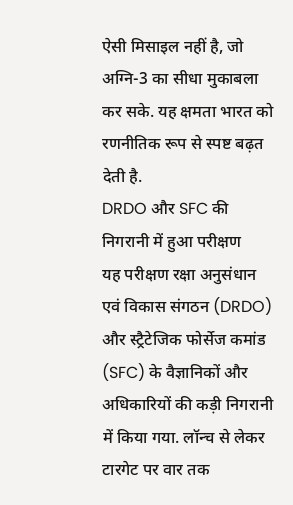ऐसी मिसाइल नहीं है, जो अग्नि-3 का सीधा मुकाबला कर सके. यह क्षमता भारत को रणनीतिक रूप से स्पष्ट बढ़त देती है.
DRDO और SFC की निगरानी में हुआ परीक्षण
यह परीक्षण रक्षा अनुसंधान एवं विकास संगठन (DRDO) और स्ट्रैटेजिक फोर्सेज कमांड (SFC) के वैज्ञानिकों और अधिकारियों की कड़ी निगरानी में किया गया. लॉन्च से लेकर टारगेट पर वार तक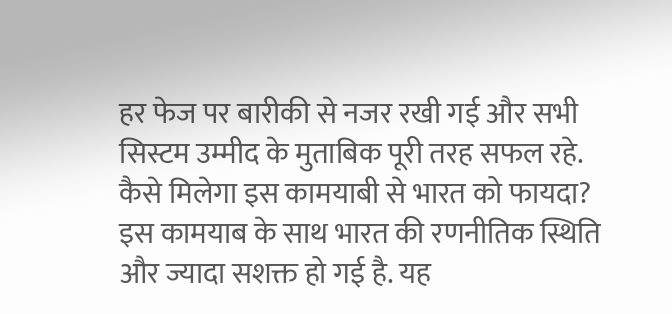हर फेज पर बारीकी से नजर रखी गई और सभी सिस्टम उम्मीद के मुताबिक पूरी तरह सफल रहे.
कैसे मिलेगा इस कामयाबी से भारत को फायदा?
इस कामयाब के साथ भारत की रणनीतिक स्थिति और ज्यादा सशक्त हो गई है. यह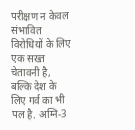परीक्षण न केवल संभावित विरोधियों के लिए एक सख्त चेतावनी है, बल्कि देश के लिए गर्व का भी पल है. अग्नि-3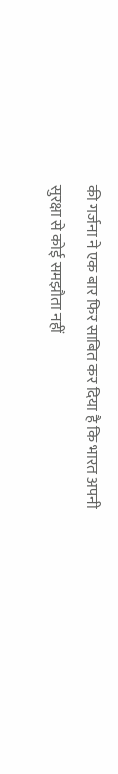की गर्जना ने एक बार फिर साबित कर दिया है कि भारत अपनी सुरक्षा से कोई समझौता नहीं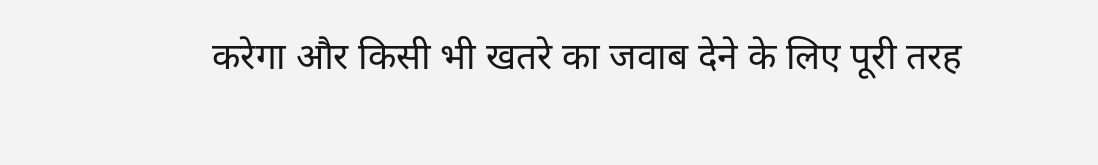करेगा और किसी भी खतरे का जवाब देने के लिए पूरी तरह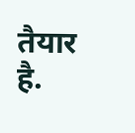तैयार है.